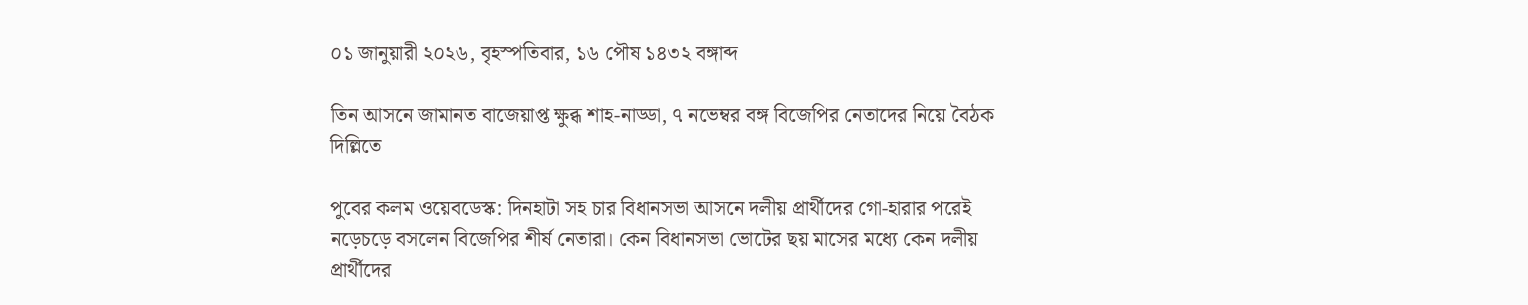০১ জানুয়ারী ২০২৬, বৃহস্পতিবার, ১৬ পৌষ ১৪৩২ বঙ্গাব্দ

তিন আসনে জামানত বাজেয়াপ্ত ক্ষুব্ধ শাহ-নাড্ডা, ৭ নভেম্বর বঙ্গ বিজেপির নেতাদের নিয়ে বৈঠক দিল্লিতে

পুবের কলম ওয়েবডেস্ক: দিনহাটা সহ চার বিধানসভা আসনে দলীয় প্রার্থীদের গো-হারার পরেই নড়েচড়ে বসলেন বিজেপির শীর্ষ নেতারা। কেন বিধানসভা ভোটের ছয় মাসের মধ্যে কেন দলীয় প্রার্থীদের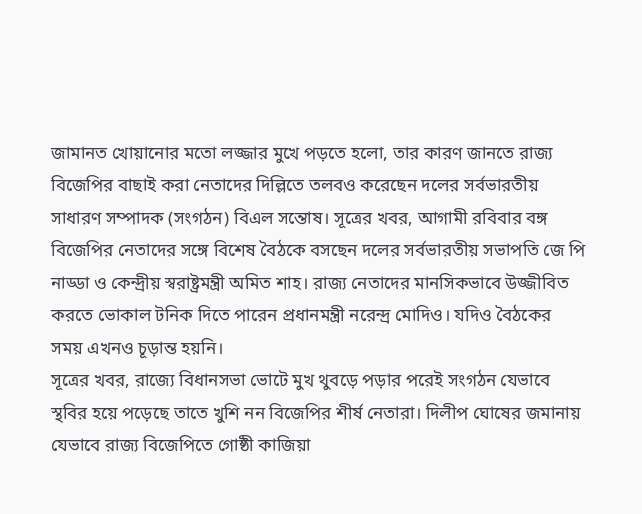জামানত খোয়ানোর মতো লজ্জার মুখে পড়তে হলো, তার কারণ জানতে রাজ্য বিজেপির বাছাই করা নেতাদের দিল্লিতে তলবও করেছেন দলের সর্বভারতীয় সাধারণ সম্পাদক (সংগঠন) বিএল সন্তোষ। সূত্রের খবর, আগামী রবিবার বঙ্গ বিজেপির নেতাদের সঙ্গে বিশেষ বৈঠকে বসছেন দলের সর্বভারতীয় সভাপতি জে পি নাড্ডা ও কেন্দ্রীয় স্বরাষ্ট্রমন্ত্রী অমিত শাহ। রাজ্য নেতাদের মানসিকভাবে উজ্জীবিত করতে ভোকাল টনিক দিতে পারেন প্রধানমন্ত্রী নরেন্দ্র মোদিও। যদিও বৈঠকের সময় এখনও চূড়ান্ত হয়নি।
সূত্রের খবর, রাজ্যে বিধানসভা ভোটে মুখ থুবড়ে পড়ার পরেই সংগঠন যেভাবে স্থবির হয়ে পড়েছে তাতে খুশি নন বিজেপির শীর্ষ নেতারা। দিলীপ ঘোষের জমানায় যেভাবে রাজ্য বিজেপিতে গোষ্ঠী কাজিয়া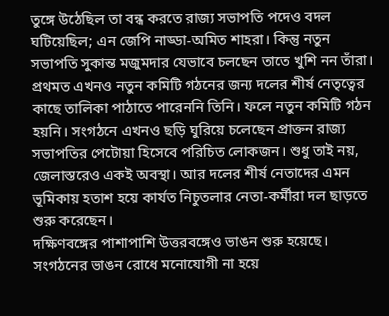তুঙ্গে উঠেছিল তা বন্ধ করতে রাজ্য সভাপতি পদেও বদল ঘটিয়েছিল; এন জেপি নাড্ডা-অমিত শাহরা। কিন্তু নতুন সভাপতি সুকান্ত মজুমদার যেভাবে চলছেন তাতে খুশি নন তাঁরা। প্রথমত এখনও নতুন কমিটি গঠনের জন্য দলের শীর্ষ নেতৃত্বের কাছে তালিকা পাঠাতে পারেননি তিনি। ফলে নতুন কমিটি গঠন হয়নি। সংগঠনে এখনও ছড়ি ঘুরিয়ে চলেছেন প্রাক্তন রাজ্য সভাপতির পেটোয়া হিসেবে পরিচিত লোকজন। শুধু তাই নয়, জেলাস্তরেও একই অবস্থা। আর দলের শীর্ষ নেতাদের এমন ভূমিকায় হতাশ হয়ে কার্যত নিচুতলার নেতা-কর্মীরা দল ছাড়তে শুরু করেছেন।
দক্ষিণবঙ্গের পাশাপাশি উত্তরবঙ্গেও ভাঙন শুরু হয়েছে। সংগঠনের ভাঙন রোধে মনোযোগী না হয়ে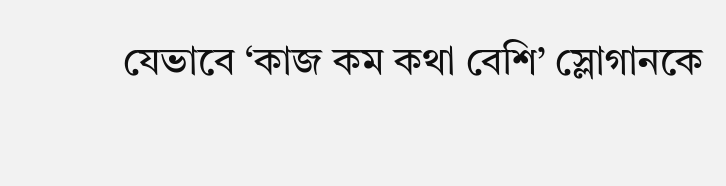যেভাবে ‘কাজ কম কথা বেশি’ স্লোগানকে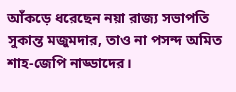আঁকড়ে ধরেছেন নয়া রাজ্য সভাপতি সুকান্ত মজুমদার, তাও না পসন্দ অমিত শাহ-জেপি নাড্ডাদের।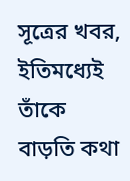সূত্রের খবর, ইতিমধ্যেই তাঁকে বাড়তি কথা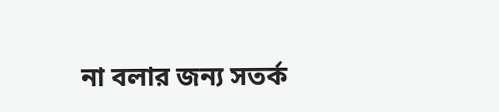না বলার জন্য সতর্ক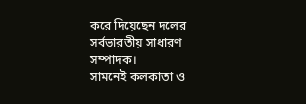করে দিয়েছেন দলের সর্বভারতীয় সাধারণ সম্পাদক।
সামনেই কলকাতা ও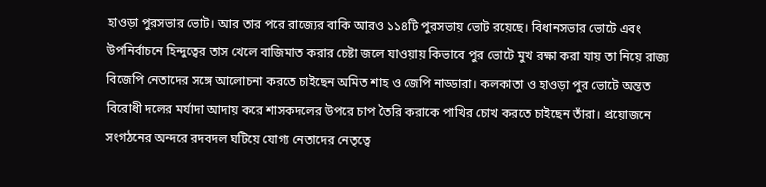হাওড়া পুরসভার ভোট। আর তার পরে রাজ্যের বাকি আরও ১১৪টি পুরসভায় ভোট রয়েছে। বিধানসভার ভোটে এবং উপনির্বাচনে হিন্দুত্বের তাস খেলে বাজিমাত করার চেষ্টা জলে যাওয়ায় কিভাবে পুর ভোটে মুখ রক্ষা করা যায় তা নিয়ে রাজ্য বিজেপি নেতাদের সঙ্গে আলোচনা করতে চাইছেন অমিত শাহ ও জেপি নাড্ডারা। কলকাতা ও হাওড়া পুর ভোটে অন্তত বিরোধী দলের মর্যাদা আদায় করে শাসকদলের উপরে চাপ তৈরি করাকে পাখির চোখ করতে চাইছেন তাঁরা। প্রয়োজনে সংগঠনের অন্দরে রদবদল ঘটিয়ে যোগ্য নেতাদের নেতৃত্বে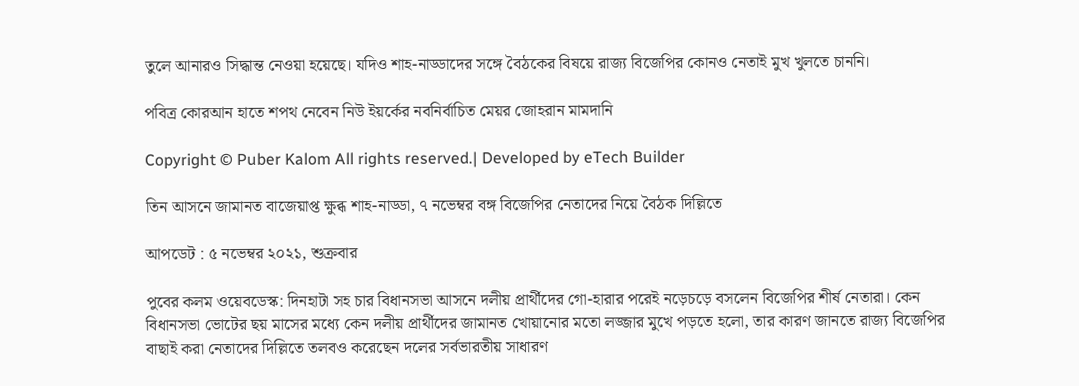তুলে আনারও সিদ্ধান্ত নেওয়া হয়েছে। যদিও শাহ-নাড্ডাদের সঙ্গে বৈঠকের বিষয়ে রাজ্য বিজেপির কোনও নেতাই মুখ খুলতে চাননি।

পবিত্র কোরআন হাতে শপথ নেবেন নিউ ইয়র্কের নবনির্বাচিত মেয়র জোহরান মামদানি

Copyright © Puber Kalom All rights reserved.| Developed by eTech Builder

তিন আসনে জামানত বাজেয়াপ্ত ক্ষুব্ধ শাহ-নাড্ডা, ৭ নভেম্বর বঙ্গ বিজেপির নেতাদের নিয়ে বৈঠক দিল্লিতে

আপডেট : ৫ নভেম্বর ২০২১, শুক্রবার

পুবের কলম ওয়েবডেস্ক: দিনহাটা সহ চার বিধানসভা আসনে দলীয় প্রার্থীদের গো-হারার পরেই নড়েচড়ে বসলেন বিজেপির শীর্ষ নেতারা। কেন বিধানসভা ভোটের ছয় মাসের মধ্যে কেন দলীয় প্রার্থীদের জামানত খোয়ানোর মতো লজ্জার মুখে পড়তে হলো, তার কারণ জানতে রাজ্য বিজেপির বাছাই করা নেতাদের দিল্লিতে তলবও করেছেন দলের সর্বভারতীয় সাধারণ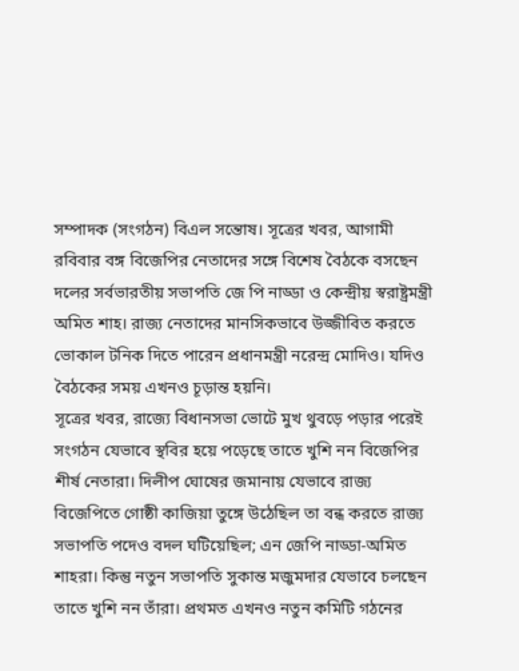সম্পাদক (সংগঠন) বিএল সন্তোষ। সূত্রের খবর, আগামী রবিবার বঙ্গ বিজেপির নেতাদের সঙ্গে বিশেষ বৈঠকে বসছেন দলের সর্বভারতীয় সভাপতি জে পি নাড্ডা ও কেন্দ্রীয় স্বরাষ্ট্রমন্ত্রী অমিত শাহ। রাজ্য নেতাদের মানসিকভাবে উজ্জীবিত করতে ভোকাল টনিক দিতে পারেন প্রধানমন্ত্রী নরেন্দ্র মোদিও। যদিও বৈঠকের সময় এখনও চূড়ান্ত হয়নি।
সূত্রের খবর, রাজ্যে বিধানসভা ভোটে মুখ থুবড়ে পড়ার পরেই সংগঠন যেভাবে স্থবির হয়ে পড়েছে তাতে খুশি নন বিজেপির শীর্ষ নেতারা। দিলীপ ঘোষের জমানায় যেভাবে রাজ্য বিজেপিতে গোষ্ঠী কাজিয়া তুঙ্গে উঠেছিল তা বন্ধ করতে রাজ্য সভাপতি পদেও বদল ঘটিয়েছিল; এন জেপি নাড্ডা-অমিত শাহরা। কিন্তু নতুন সভাপতি সুকান্ত মজুমদার যেভাবে চলছেন তাতে খুশি নন তাঁরা। প্রথমত এখনও নতুন কমিটি গঠনের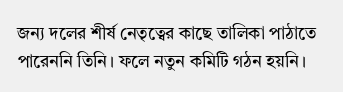জন্য দলের শীর্ষ নেতৃত্বের কাছে তালিকা পাঠাতে পারেননি তিনি। ফলে নতুন কমিটি গঠন হয়নি।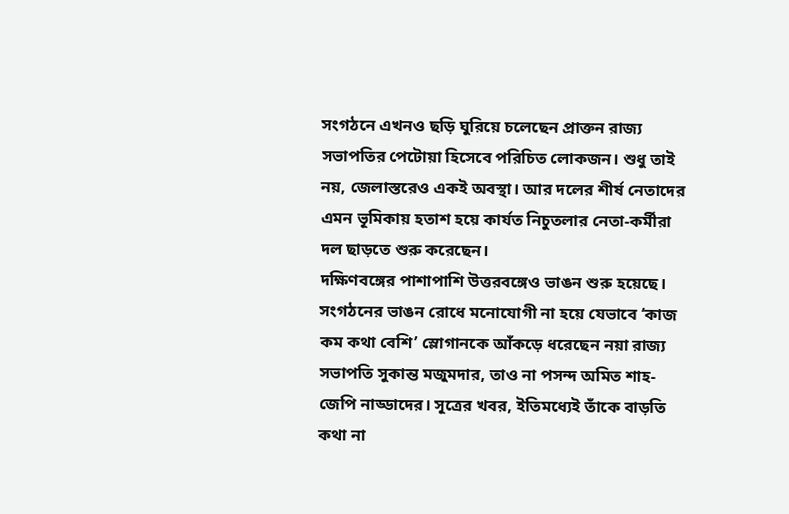সংগঠনে এখনও ছড়ি ঘুরিয়ে চলেছেন প্রাক্তন রাজ্য সভাপতির পেটোয়া হিসেবে পরিচিত লোকজন। শুধু তাই নয়, জেলাস্তরেও একই অবস্থা। আর দলের শীর্ষ নেতাদের এমন ভূমিকায় হতাশ হয়ে কার্যত নিচুতলার নেতা-কর্মীরা দল ছাড়তে শুরু করেছেন।
দক্ষিণবঙ্গের পাশাপাশি উত্তরবঙ্গেও ভাঙন শুরু হয়েছে। সংগঠনের ভাঙন রোধে মনোযোগী না হয়ে যেভাবে ‘কাজ কম কথা বেশি’ স্লোগানকে আঁকড়ে ধরেছেন নয়া রাজ্য সভাপতি সুকান্ত মজুমদার, তাও না পসন্দ অমিত শাহ-জেপি নাড্ডাদের। সূত্রের খবর, ইতিমধ্যেই তাঁকে বাড়তি কথা না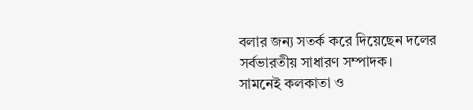বলার জন্য সতর্ক করে দিয়েছেন দলের সর্বভারতীয় সাধারণ সম্পাদক।
সামনেই কলকাতা ও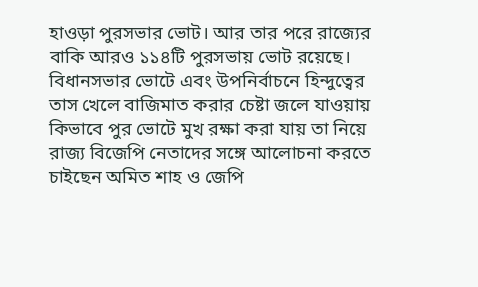হাওড়া পুরসভার ভোট। আর তার পরে রাজ্যের বাকি আরও ১১৪টি পুরসভায় ভোট রয়েছে। বিধানসভার ভোটে এবং উপনির্বাচনে হিন্দুত্বের তাস খেলে বাজিমাত করার চেষ্টা জলে যাওয়ায় কিভাবে পুর ভোটে মুখ রক্ষা করা যায় তা নিয়ে রাজ্য বিজেপি নেতাদের সঙ্গে আলোচনা করতে চাইছেন অমিত শাহ ও জেপি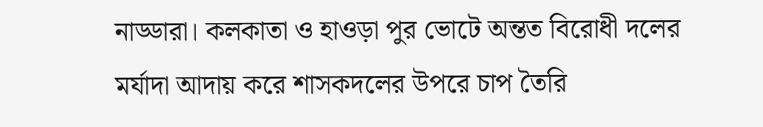নাড্ডারা। কলকাতা ও হাওড়া পুর ভোটে অন্তত বিরোধী দলের মর্যাদা আদায় করে শাসকদলের উপরে চাপ তৈরি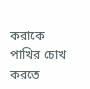করাকে পাখির চোখ করতে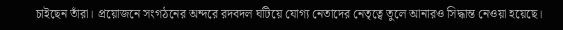চাইছেন তাঁরা। প্রয়োজনে সংগঠনের অন্দরে রদবদল ঘটিয়ে যোগ্য নেতাদের নেতৃত্বে তুলে আনারও সিদ্ধান্ত নেওয়া হয়েছে।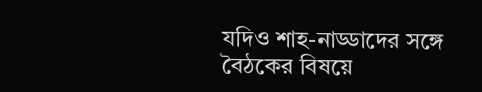যদিও শাহ-নাড্ডাদের সঙ্গে বৈঠকের বিষয়ে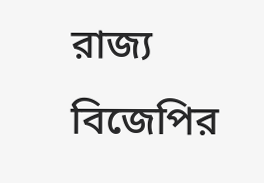রাজ্য বিজেপির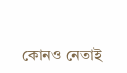কোনও নেতাই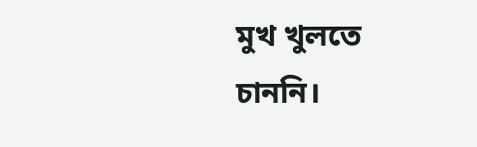মুখ খুলতে চাননি।